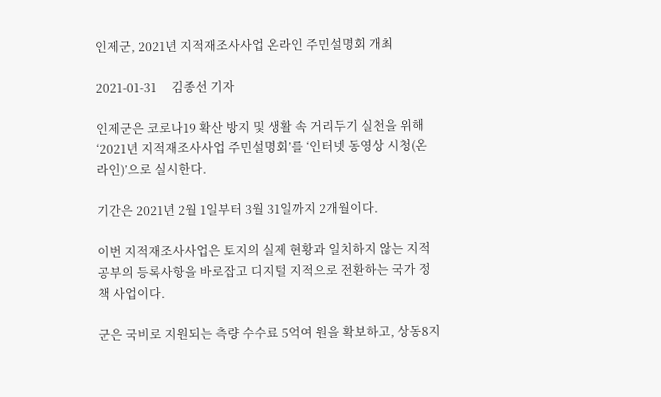인제군, 2021년 지적재조사사업 온라인 주민설명회 개최

2021-01-31     김종선 기자

인제군은 코로나19 확산 방지 및 생활 속 거리두기 실천을 위해 ‘2021년 지적재조사사업 주민설명회’를 ‘인터넷 동영상 시청(온라인)’으로 실시한다.

기간은 2021년 2월 1일부터 3월 31일까지 2개월이다.

이번 지적재조사사업은 토지의 실제 현황과 일치하지 않는 지적공부의 등록사항을 바로잡고 디지털 지적으로 전환하는 국가 정책 사업이다.

군은 국비로 지원되는 측량 수수료 5억여 원을 확보하고, 상동8지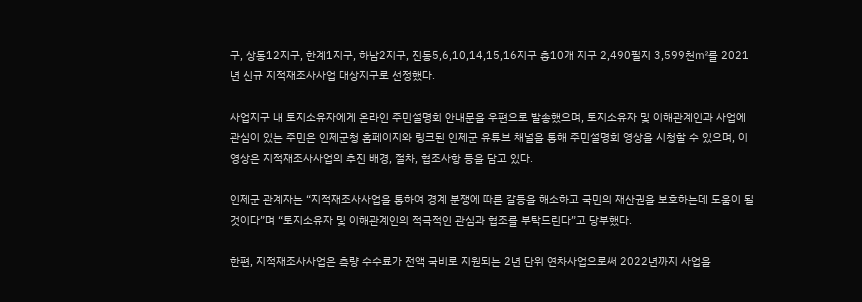구, 상동12지구, 한계1지구, 하남2지구, 진동5,6,10,14,15,16지구 총10개 지구 2,490필지 3,599천㎡를 2021년 신규 지적재조사사업 대상지구로 선정했다.

사업지구 내 토지소유자에게 온라인 주민설명회 안내문을 우편으로 발송했으며, 토지소유자 및 이해관계인과 사업에 관심이 있는 주민은 인제군청 홈페이지와 링크된 인제군 유튜브 채널을 통해 주민설명회 영상을 시청할 수 있으며, 이 영상은 지적재조사사업의 추진 배경, 절차, 협조사항 등을 담고 있다.

인제군 관계자는 “지적재조사사업을 통하여 경계 분쟁에 따른 갈등을 해소하고 국민의 재산권을 보호하는데 도움이 될 것이다”며 “토지소유자 및 이해관계인의 적극적인 관심과 협조를 부탁드린다”고 당부했다.

한편, 지적재조사사업은 측량 수수료가 전액 국비로 지원되는 2년 단위 연차사업으로써 2022년까지 사업을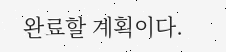완료할 계획이다.